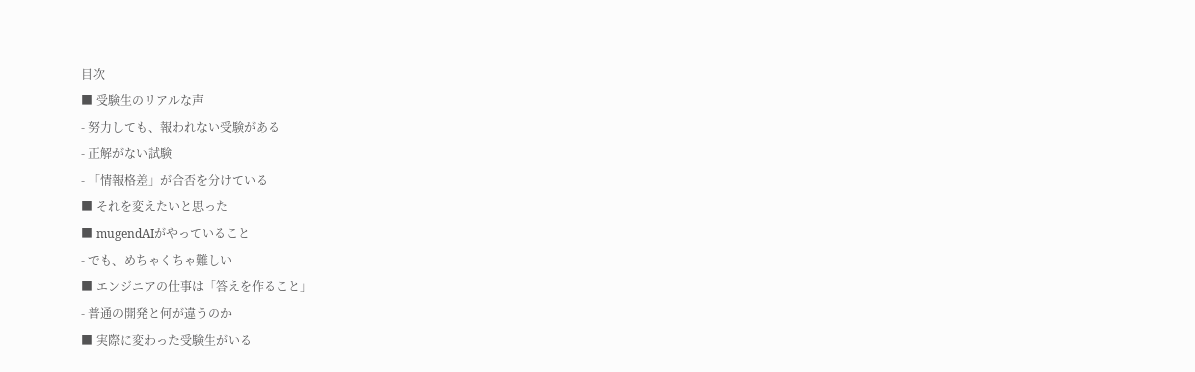目次
■ 受験生のリアルな声
- 努力しても、報われない受験がある
- 正解がない試験
- 「情報格差」が合否を分けている
■ それを変えたいと思った
■ mugendAIがやっていること
- でも、めちゃくちゃ難しい
■ エンジニアの仕事は「答えを作ること」
- 普通の開発と何が違うのか
■ 実際に変わった受験生がいる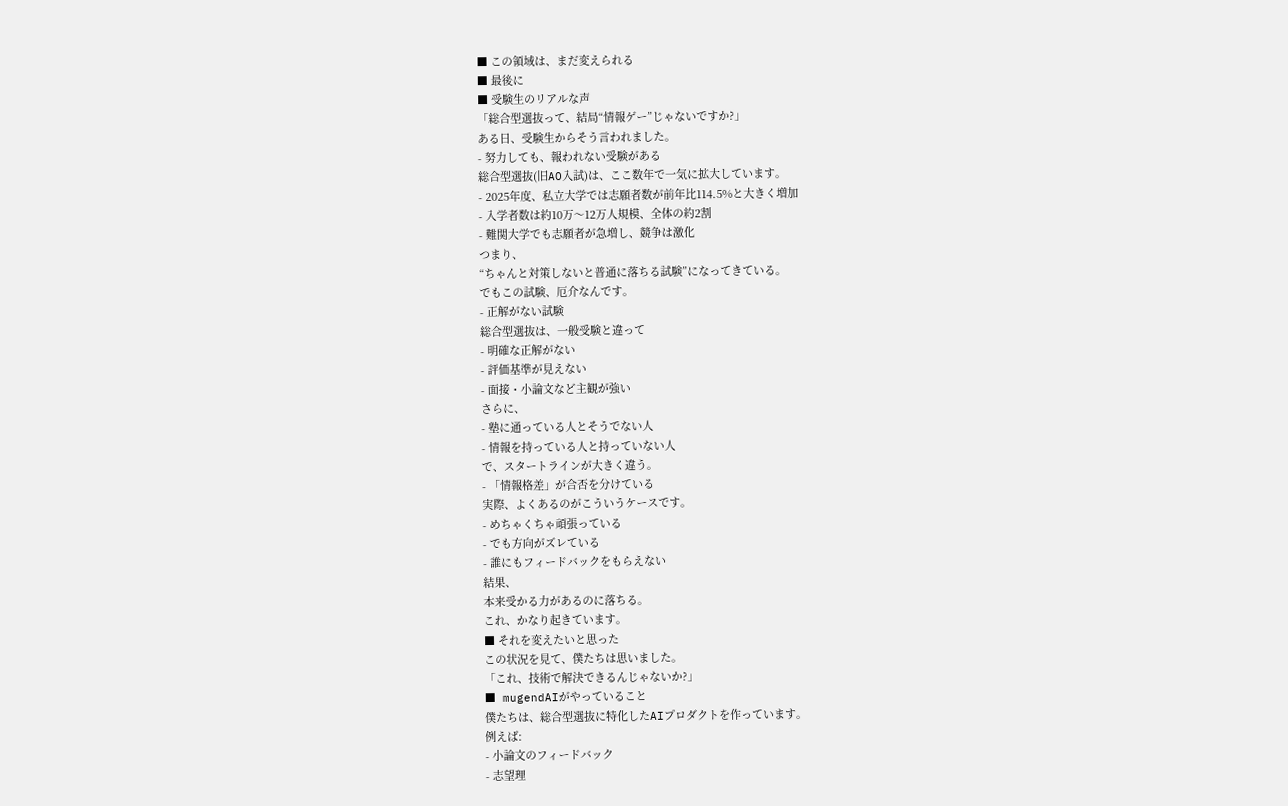■ この領域は、まだ変えられる
■ 最後に
■ 受験生のリアルな声
「総合型選抜って、結局“情報ゲー”じゃないですか?」
ある日、受験生からそう言われました。
- 努力しても、報われない受験がある
総合型選抜(旧AO入試)は、ここ数年で一気に拡大しています。
- 2025年度、私立大学では志願者数が前年比114.5%と大きく増加
- 入学者数は約10万〜12万人規模、全体の約2割
- 難関大学でも志願者が急増し、競争は激化
つまり、
“ちゃんと対策しないと普通に落ちる試験”になってきている。
でもこの試験、厄介なんです。
- 正解がない試験
総合型選抜は、一般受験と違って
- 明確な正解がない
- 評価基準が見えない
- 面接・小論文など主観が強い
さらに、
- 塾に通っている人とそうでない人
- 情報を持っている人と持っていない人
で、スタートラインが大きく違う。
- 「情報格差」が合否を分けている
実際、よくあるのがこういうケースです。
- めちゃくちゃ頑張っている
- でも方向がズレている
- 誰にもフィードバックをもらえない
結果、
本来受かる力があるのに落ちる。
これ、かなり起きています。
■ それを変えたいと思った
この状況を見て、僕たちは思いました。
「これ、技術で解決できるんじゃないか?」
■ mugendAIがやっていること
僕たちは、総合型選抜に特化したAIプロダクトを作っています。
例えば:
- 小論文のフィードバック
- 志望理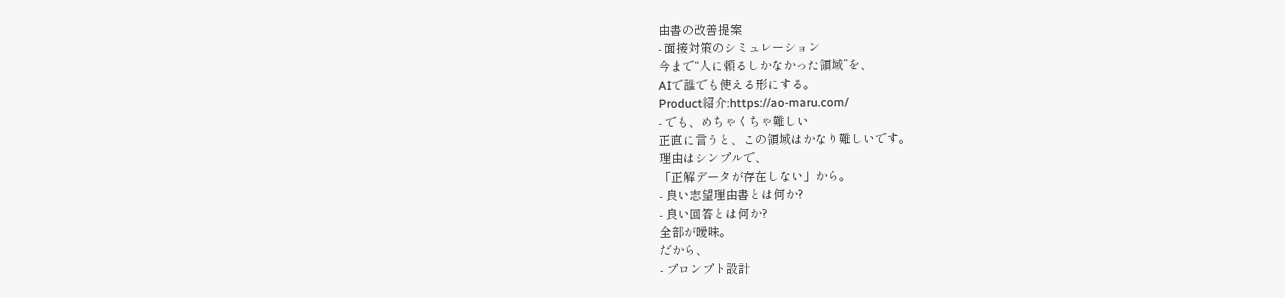由書の改善提案
- 面接対策のシミュレーション
今まで“人に頼るしかなかった領域”を、
AIで誰でも使える形にする。
Product紹介:https://ao-maru.com/
- でも、めちゃくちゃ難しい
正直に言うと、この領域はかなり難しいです。
理由はシンプルで、
「正解データが存在しない」から。
- 良い志望理由書とは何か?
- 良い回答とは何か?
全部が曖昧。
だから、
- プロンプト設計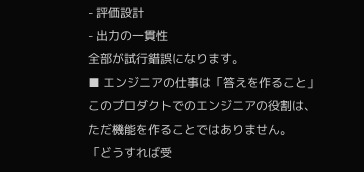- 評価設計
- 出力の一貫性
全部が試行錯誤になります。
■ エンジニアの仕事は「答えを作ること」
このプロダクトでのエンジニアの役割は、
ただ機能を作ることではありません。
「どうすれば受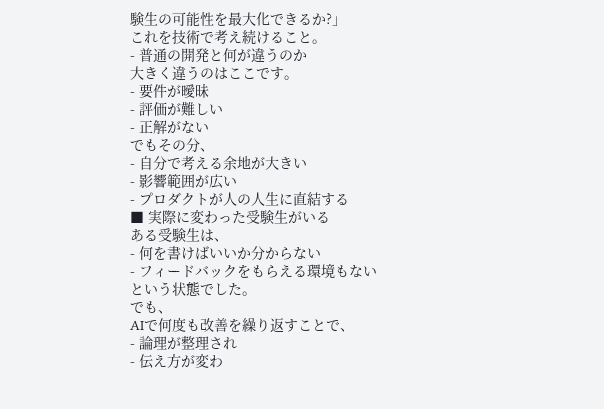験生の可能性を最大化できるか?」
これを技術で考え続けること。
- 普通の開発と何が違うのか
大きく違うのはここです。
- 要件が曖昧
- 評価が難しい
- 正解がない
でもその分、
- 自分で考える余地が大きい
- 影響範囲が広い
- プロダクトが人の人生に直結する
■ 実際に変わった受験生がいる
ある受験生は、
- 何を書けばいいか分からない
- フィードバックをもらえる環境もない
という状態でした。
でも、
AIで何度も改善を繰り返すことで、
- 論理が整理され
- 伝え方が変わ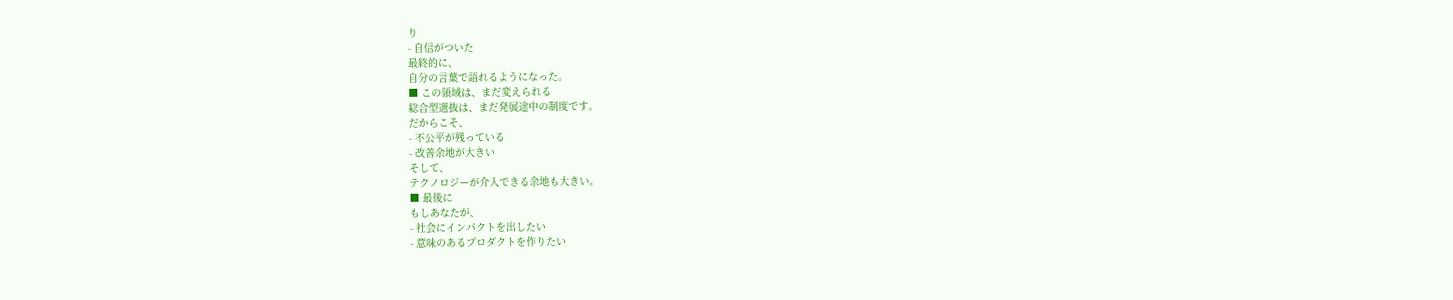り
- 自信がついた
最終的に、
自分の言葉で語れるようになった。
■ この領域は、まだ変えられる
総合型選抜は、まだ発展途中の制度です。
だからこそ、
- 不公平が残っている
- 改善余地が大きい
そして、
テクノロジーが介入できる余地も大きい。
■ 最後に
もしあなたが、
- 社会にインパクトを出したい
- 意味のあるプロダクトを作りたい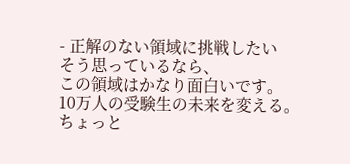- 正解のない領域に挑戦したい
そう思っているなら、
この領域はかなり面白いです。
10万人の受験生の未来を変える。
ちょっと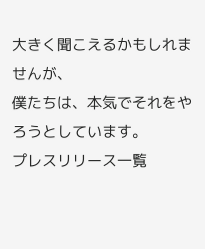大きく聞こえるかもしれませんが、
僕たちは、本気でそれをやろうとしています。
プレスリリース一覧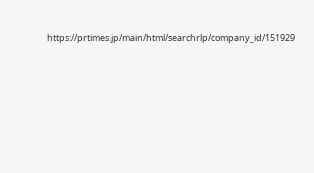https://prtimes.jp/main/html/searchrlp/company_id/151929